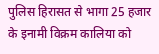पुलिस हिरासत से भागा 25 हजार के इनामी विक्रम कालिया को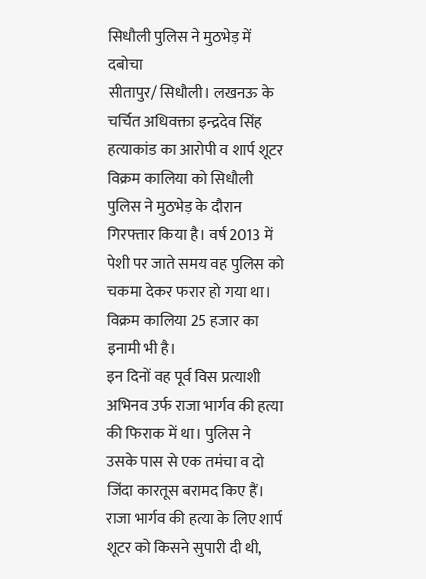सिधौली पुलिस ने मुठभेड़ में दबोचा
सीतापुर/ सिधौली। लखनऊ के चर्चित अधिवक्ता इन्द्रदेव सिंह हत्याकांड का आरोपी व शार्प शूटर विक्रम कालिया को सिधौली पुलिस ने मुठभेड़ के दौरान गिरफ्तार किया है। वर्ष 2013 में पेशी पर जाते समय वह पुलिस को चकमा देकर फरार हो गया था। विक्रम कालिया 25 हजार का इनामी भी है।
इन दिनों वह पूर्व विस प्रत्याशी अभिनव उर्फ राजा भार्गव की हत्या की फिराक में था। पुलिस ने उसके पास से एक तमंचा व दो जिंदा कारतूस बरामद किए हैं। राजा भार्गव की हत्या के लिए शार्प शूटर को किसने सुपारी दी थी,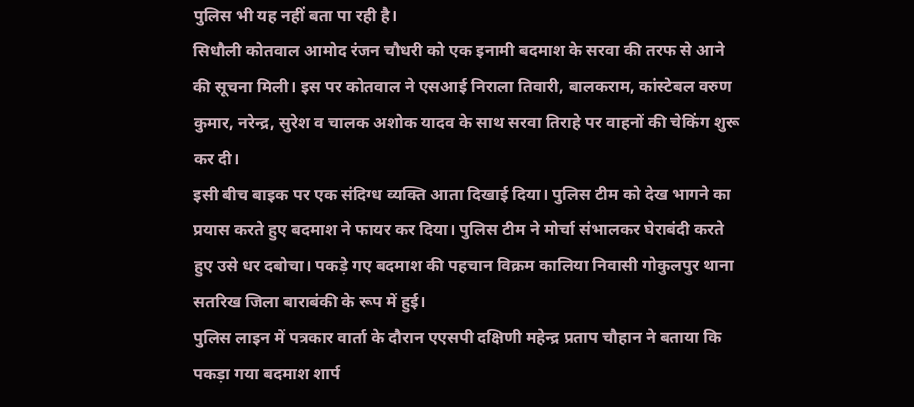पुलिस भी यह नहीं बता पा रही है।
सिधौली कोतवाल आमोद रंजन चौधरी को एक इनामी बदमाश के सरवा की तरफ से आने की सूचना मिली। इस पर कोतवाल ने एसआई निराला तिवारी, बालकराम, कांस्टेबल वरुण कुमार, नरेन्द्र, सुरेश व चालक अशोक यादव के साथ सरवा तिराहे पर वाहनों की चेकिंग शुरू कर दी।
इसी बीच बाइक पर एक संदिग्ध व्यक्ति आता दिखाई दिया। पुलिस टीम को देख भागने का प्रयास करते हुए बदमाश ने फायर कर दिया। पुलिस टीम ने मोर्चा संभालकर घेराबंदी करते हुए उसे धर दबोचा। पकड़े गए बदमाश की पहचान विक्रम कालिया निवासी गोकुलपुर थाना सतरिख जिला बाराबंकी के रूप में हुई।
पुलिस लाइन में पत्रकार वार्ता के दौरान एएसपी दक्षिणी महेन्द्र प्रताप चौहान ने बताया कि पकड़ा गया बदमाश शार्प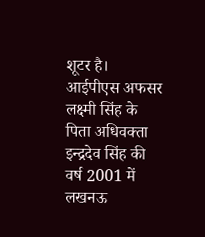शूटर है। आईपीएस अफसर लक्ष्मी सिंह के पिता अधिवक्ता इन्द्रदेव सिंह की वर्ष 2001 में लखनऊ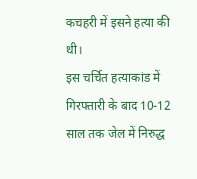कचहरी में इसने हत्या की थी।
इस चर्चित हत्याकांड में गिरफ्तारी के बाद 10-12 साल तक जेल में निरुद्ध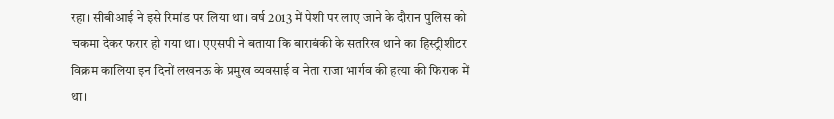रहा। सीबीआई ने इसे रिमांड पर लिया था। वर्ष 2013 में पेशी पर लाए जाने के दौरान पुलिस को चकमा देकर फरार हो गया था। एएसपी ने बताया कि बाराबंकी के सतरिख थाने का हिस्ट्रीशीटर विक्रम कालिया इन दिनों लखनऊ के प्रमुख व्यवसाई व नेता राजा भार्गव की हत्या की फिराक में था।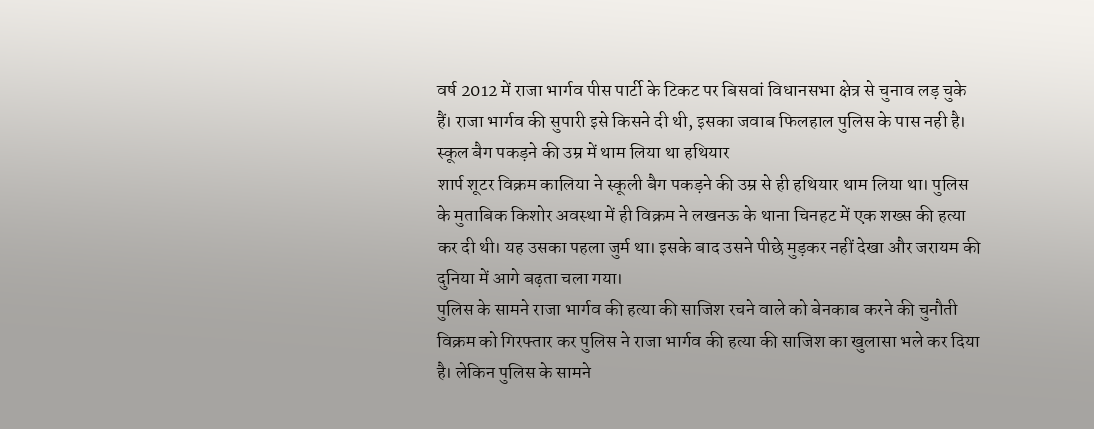वर्ष 2012 में राजा भार्गव पीस पार्टी के टिकट पर बिसवां विधानसभा क्षेत्र से चुनाव लड़ चुके हैं। राजा भार्गव की सुपारी इसे किसने दी थी, इसका जवाब फिलहाल पुलिस के पास नही है।
स्कूल बैग पकड़ने की उम्र में थाम लिया था हथियार
शार्प शूटर विक्रम कालिया ने स्कूली बैग पकड़ने की उम्र से ही हथियार थाम लिया था। पुलिस के मुताबिक किशोर अवस्था में ही विक्रम ने लखनऊ के थाना चिनहट में एक शख्स की हत्या कर दी थी। यह उसका पहला जुर्म था। इसके बाद उसने पीछे मुड़कर नहीं देखा और जरायम की दुनिया में आगे बढ़ता चला गया।
पुलिस के सामने राजा भार्गव की हत्या की साजिश रचने वाले को बेनकाब करने की चुनौती
विक्रम को गिरफ्तार कर पुलिस ने राजा भार्गव की हत्या की साजिश का खुलासा भले कर दिया है। लेकिन पुलिस के सामने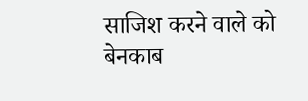साजिश करने वाले को बेनकाब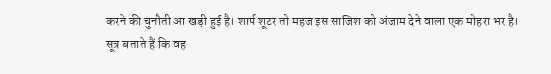करने की चुनौती आ खड़ी हुई है। शार्प शूटर तो महज इस साजिश को अंजाम देने वाला एक मोहरा भर है।
सूत्र बताते हैं कि वह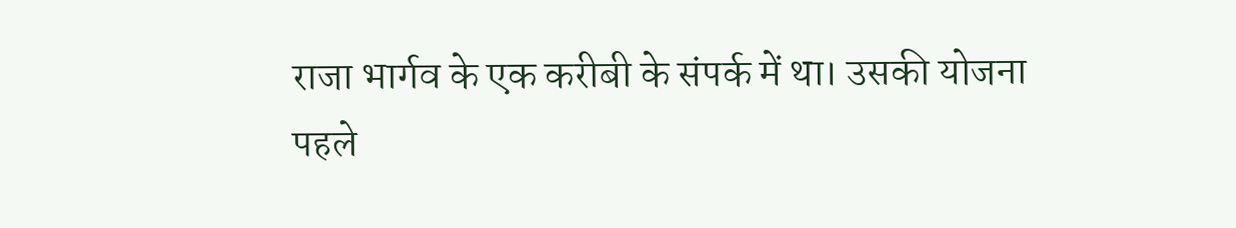राजा भार्गव के एक करीबी के संपर्क में था। उसकी योजना पहले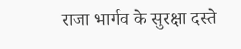राजा भार्गव के सुरक्षा दस्ते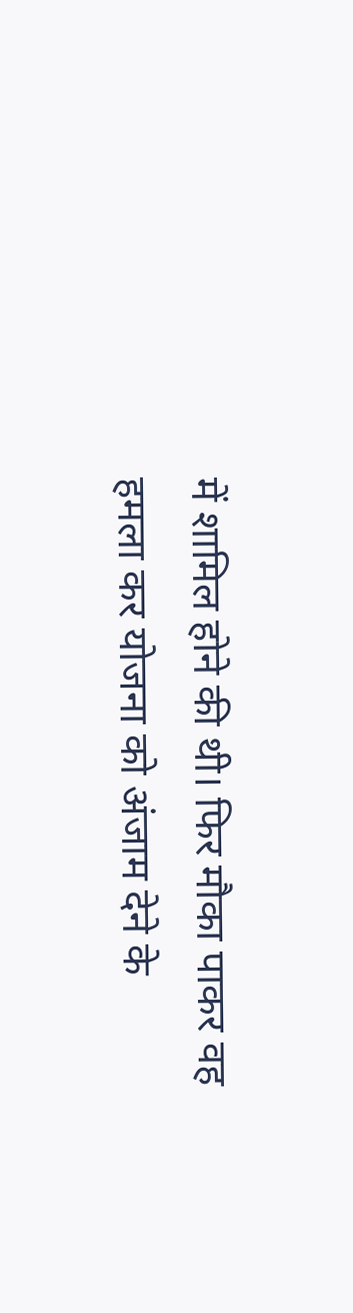में शामिल होने की थी। फिर मौका पाकर वह हमला कर योजना को अंजाम देने के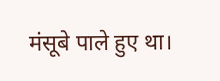मंसूबे पाले हुए था।